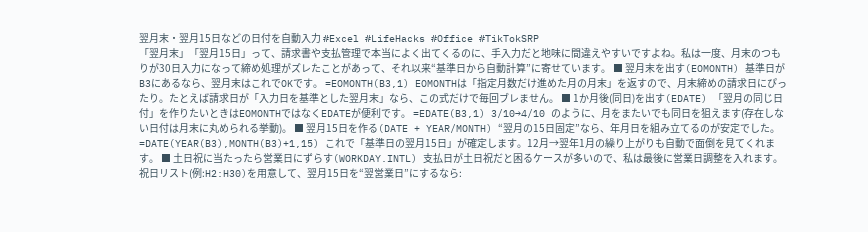翌月末・翌月15日などの日付を自動入力 #Excel #LifeHacks #Office #TikTokSRP
「翌月末」「翌月15日」って、請求書や支払管理で本当によく出てくるのに、手入力だと地味に間違えやすいですよね。私は一度、月末のつもりが30日入力になって締め処理がズレたことがあって、それ以来“基準日から自動計算”に寄せています。 ■ 翌月末を出す(EOMONTH) 基準日がB3にあるなら、翌月末はこれでOKです。 =EOMONTH(B3,1) EOMONTHは「指定月数だけ進めた月の月末」を返すので、月末締めの請求日にぴったり。たとえば請求日が「入力日を基準とした翌月末」なら、この式だけで毎回ブレません。 ■ 1か月後(同日)を出す(EDATE) 「翌月の同じ日付」を作りたいときはEOMONTHではなくEDATEが便利です。 =EDATE(B3,1) 3/10→4/10 のように、月をまたいでも同日を狙えます(存在しない日付は月末に丸められる挙動)。 ■ 翌月15日を作る(DATE + YEAR/MONTH) “翌月の15日固定”なら、年月日を組み立てるのが安定でした。 =DATE(YEAR(B3),MONTH(B3)+1,15) これで「基準日の翌月15日」が確定します。12月→翌年1月の繰り上がりも自動で面倒を見てくれます。 ■ 土日祝に当たったら営業日にずらす(WORKDAY.INTL) 支払日が土日祝だと困るケースが多いので、私は最後に営業日調整を入れます。祝日リスト(例:H2:H30)を用意して、翌月15日を“翌営業日”にするなら: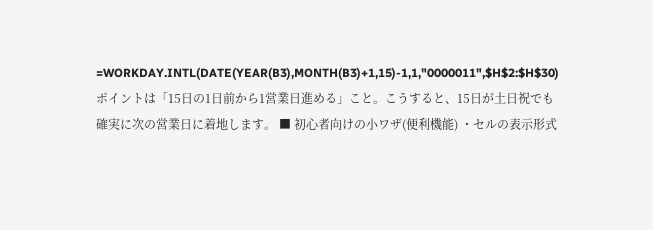=WORKDAY.INTL(DATE(YEAR(B3),MONTH(B3)+1,15)-1,1,"0000011",$H$2:$H$30) ポイントは「15日の1日前から1営業日進める」こと。こうすると、15日が土日祝でも確実に次の営業日に着地します。 ■ 初心者向けの小ワザ(便利機能) ・セルの表示形式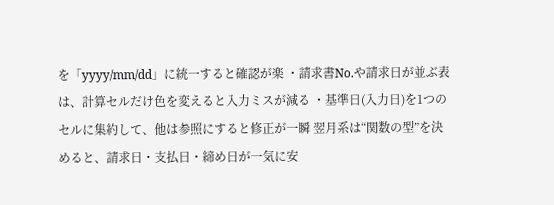を「yyyy/mm/dd」に統一すると確認が楽 ・請求書No.や請求日が並ぶ表は、計算セルだけ色を変えると入力ミスが減る ・基準日(入力日)を1つのセルに集約して、他は参照にすると修正が一瞬 翌月系は“関数の型”を決めると、請求日・支払日・締め日が一気に安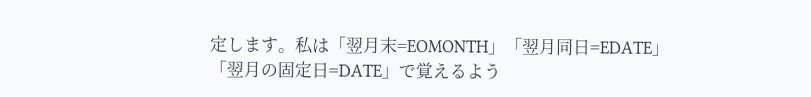定します。私は「翌月末=EOMONTH」「翌月同日=EDATE」「翌月の固定日=DATE」で覚えるよう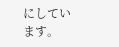にしています。